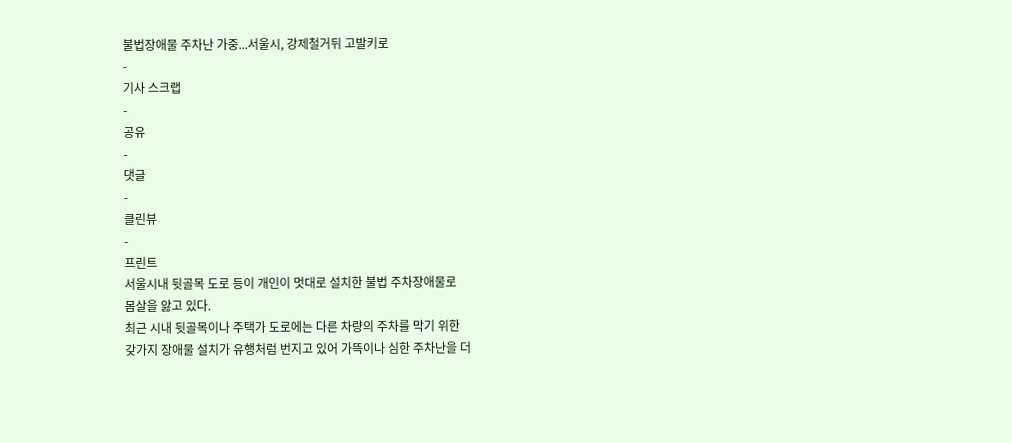불법장애물 주차난 가중...서울시, 강제철거뒤 고발키로
-
기사 스크랩
-
공유
-
댓글
-
클린뷰
-
프린트
서울시내 뒷골목 도로 등이 개인이 멋대로 설치한 불법 주차장애물로
몸살을 앓고 있다.
최근 시내 뒷골목이나 주택가 도로에는 다른 차량의 주차를 막기 위한
갖가지 장애물 설치가 유행처럼 번지고 있어 가뜩이나 심한 주차난을 더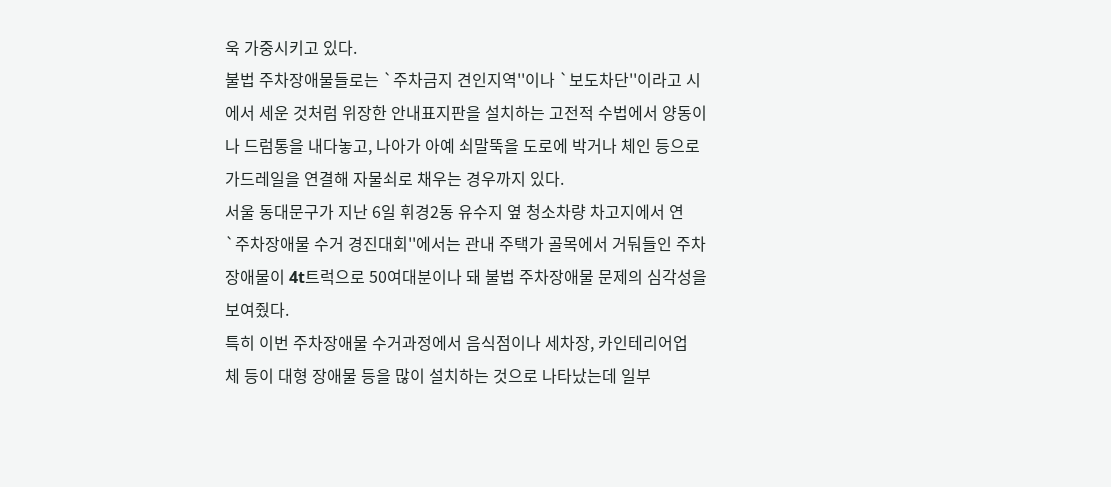욱 가중시키고 있다.
불법 주차장애물들로는 `주차금지 견인지역''이나 `보도차단''이라고 시
에서 세운 것처럼 위장한 안내표지판을 설치하는 고전적 수법에서 양동이
나 드럼통을 내다놓고, 나아가 아예 쇠말뚝을 도로에 박거나 체인 등으로
가드레일을 연결해 자물쇠로 채우는 경우까지 있다.
서울 동대문구가 지난 6일 휘경2동 유수지 옆 청소차량 차고지에서 연
`주차장애물 수거 경진대회''에서는 관내 주택가 골목에서 거둬들인 주차
장애물이 4t트럭으로 50여대분이나 돼 불법 주차장애물 문제의 심각성을
보여줬다.
특히 이번 주차장애물 수거과정에서 음식점이나 세차장, 카인테리어업
체 등이 대형 장애물 등을 많이 설치하는 것으로 나타났는데 일부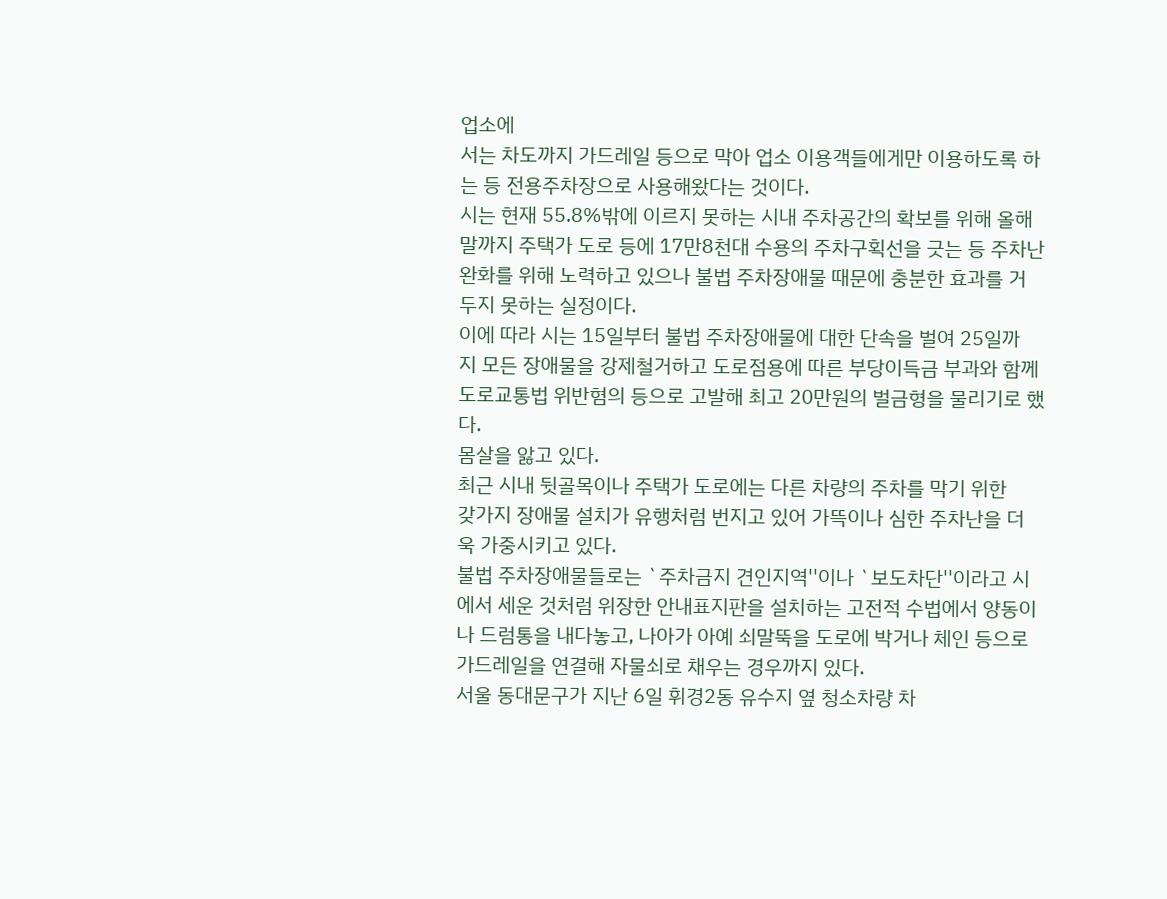업소에
서는 차도까지 가드레일 등으로 막아 업소 이용객들에게만 이용하도록 하
는 등 전용주차장으로 사용해왔다는 것이다.
시는 현재 55.8%밖에 이르지 못하는 시내 주차공간의 확보를 위해 올해
말까지 주택가 도로 등에 17만8천대 수용의 주차구획선을 긋는 등 주차난
완화를 위해 노력하고 있으나 불법 주차장애물 때문에 충분한 효과를 거
두지 못하는 실정이다.
이에 따라 시는 15일부터 불법 주차장애물에 대한 단속을 벌여 25일까
지 모든 장애물을 강제철거하고 도로점용에 따른 부당이득금 부과와 함께
도로교통법 위반혐의 등으로 고발해 최고 20만원의 벌금형을 물리기로 했
다.
몸살을 앓고 있다.
최근 시내 뒷골목이나 주택가 도로에는 다른 차량의 주차를 막기 위한
갖가지 장애물 설치가 유행처럼 번지고 있어 가뜩이나 심한 주차난을 더
욱 가중시키고 있다.
불법 주차장애물들로는 `주차금지 견인지역''이나 `보도차단''이라고 시
에서 세운 것처럼 위장한 안내표지판을 설치하는 고전적 수법에서 양동이
나 드럼통을 내다놓고, 나아가 아예 쇠말뚝을 도로에 박거나 체인 등으로
가드레일을 연결해 자물쇠로 채우는 경우까지 있다.
서울 동대문구가 지난 6일 휘경2동 유수지 옆 청소차량 차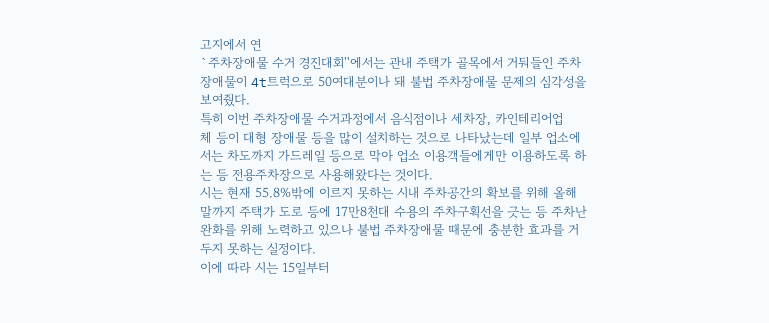고지에서 연
`주차장애물 수거 경진대회''에서는 관내 주택가 골목에서 거둬들인 주차
장애물이 4t트럭으로 50여대분이나 돼 불법 주차장애물 문제의 심각성을
보여줬다.
특히 이번 주차장애물 수거과정에서 음식점이나 세차장, 카인테리어업
체 등이 대형 장애물 등을 많이 설치하는 것으로 나타났는데 일부 업소에
서는 차도까지 가드레일 등으로 막아 업소 이용객들에게만 이용하도록 하
는 등 전용주차장으로 사용해왔다는 것이다.
시는 현재 55.8%밖에 이르지 못하는 시내 주차공간의 확보를 위해 올해
말까지 주택가 도로 등에 17만8천대 수용의 주차구획선을 긋는 등 주차난
완화를 위해 노력하고 있으나 불법 주차장애물 때문에 충분한 효과를 거
두지 못하는 실정이다.
이에 따라 시는 15일부터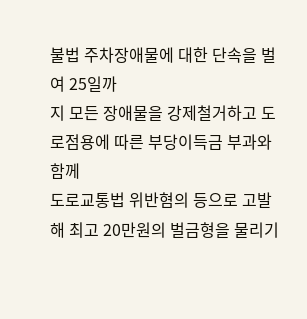불법 주차장애물에 대한 단속을 벌여 25일까
지 모든 장애물을 강제철거하고 도로점용에 따른 부당이득금 부과와 함께
도로교통법 위반혐의 등으로 고발해 최고 20만원의 벌금형을 물리기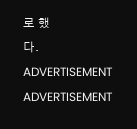로 했
다.
ADVERTISEMENT
ADVERTISEMENT